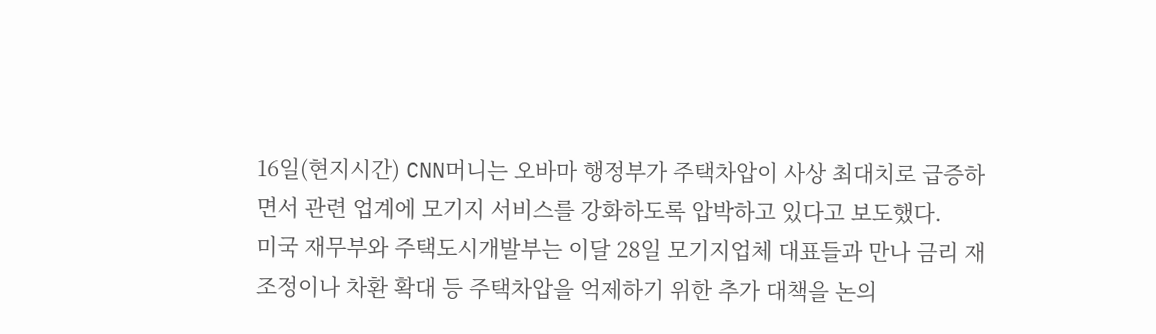16일(현지시간) CNN머니는 오바마 행정부가 주택차압이 사상 최대치로 급증하면서 관련 업계에 모기지 서비스를 강화하도록 압박하고 있다고 보도했다.
미국 재무부와 주택도시개발부는 이달 28일 모기지업체 대표들과 만나 금리 재조정이나 차환 확대 등 주택차압을 억제하기 위한 추가 대책을 논의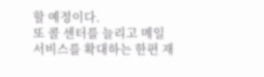할 예정이다.
또 콜 센터를 늘리고 메일 서비스를 확대하는 한편 재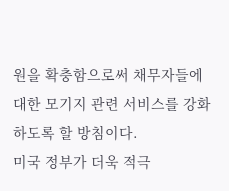원을 확충함으로써 채무자들에 대한 모기지 관련 서비스를 강화하도록 할 방침이다.
미국 정부가 더욱 적극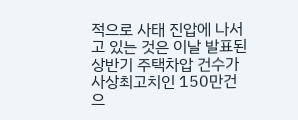적으로 사태 진압에 나서고 있는 것은 이날 발표된 상반기 주택차압 건수가 사상최고치인 150만건으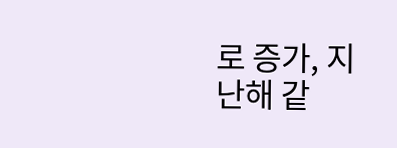로 증가, 지난해 같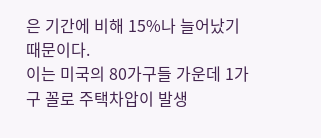은 기간에 비해 15%나 늘어났기 때문이다.
이는 미국의 80가구들 가운데 1가구 꼴로 주택차압이 발생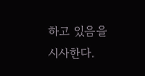하고 있음을 시사한다.